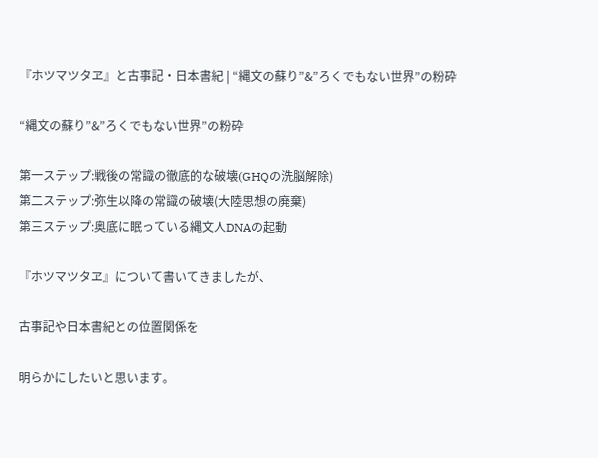『ホツマツタヱ』と古事記・日本書紀 | “縄文の蘇り”&”ろくでもない世界”の粉砕

“縄文の蘇り”&”ろくでもない世界”の粉砕

第一ステップ:戦後の常識の徹底的な破壊(GHQの洗脳解除)
第二ステップ:弥生以降の常識の破壊(大陸思想の廃棄)
第三ステップ:奥底に眠っている縄文人DNAの起動

『ホツマツタヱ』について書いてきましたが、

古事記や日本書紀との位置関係を

明らかにしたいと思います。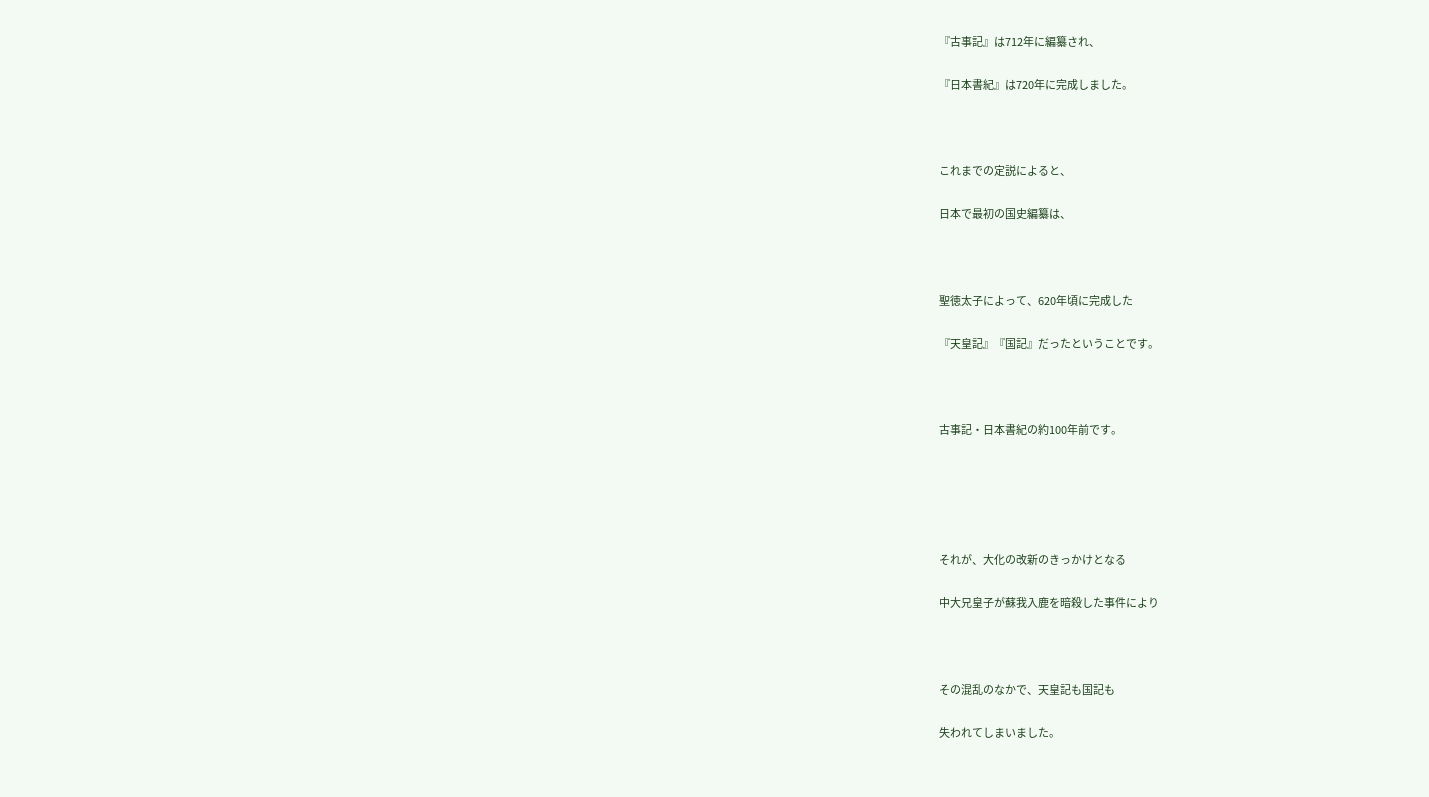『古事記』は712年に編纂され、

『日本書紀』は720年に完成しました。



これまでの定説によると、

日本で最初の国史編纂は、



聖徳太子によって、620年頃に完成した

『天皇記』『国記』だったということです。



古事記・日本書紀の約100年前です。





それが、大化の改新のきっかけとなる

中大兄皇子が蘇我入鹿を暗殺した事件により



その混乱のなかで、天皇記も国記も

失われてしまいました。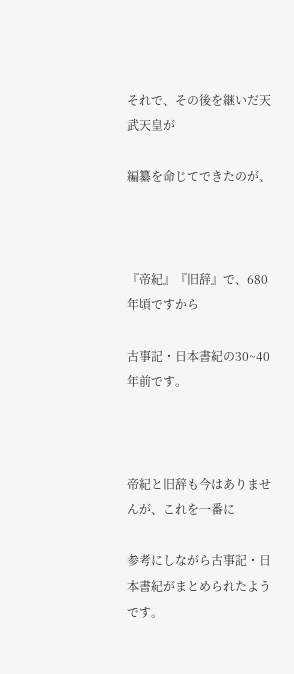それで、その後を継いだ天武天皇が

編纂を命じてできたのが、



『帝紀』『旧辞』で、680年頃ですから

古事記・日本書紀の30~40年前です。



帝紀と旧辞も今はありませんが、これを一番に

参考にしながら古事記・日本書紀がまとめられたようです。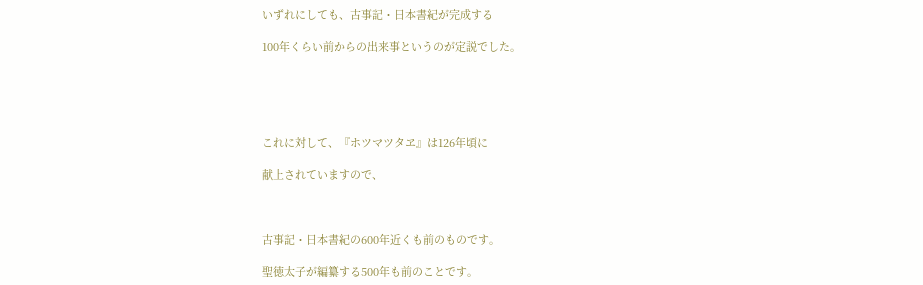いずれにしても、古事記・日本書紀が完成する

100年くらい前からの出来事というのが定説でした。





これに対して、『ホツマツタヱ』は126年頃に

献上されていますので、



古事記・日本書紀の600年近くも前のものです。

聖徳太子が編纂する500年も前のことです。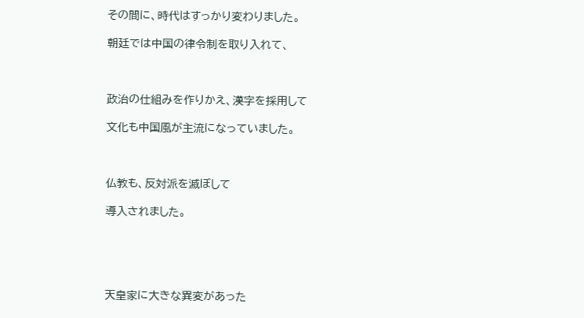その間に、時代はすっかり変わりました。

朝廷では中国の律令制を取り入れて、



政治の仕組みを作りかえ、漢字を採用して

文化も中国風が主流になっていました。



仏教も、反対派を滅ぼして

導入されました。





天皇家に大きな異変があった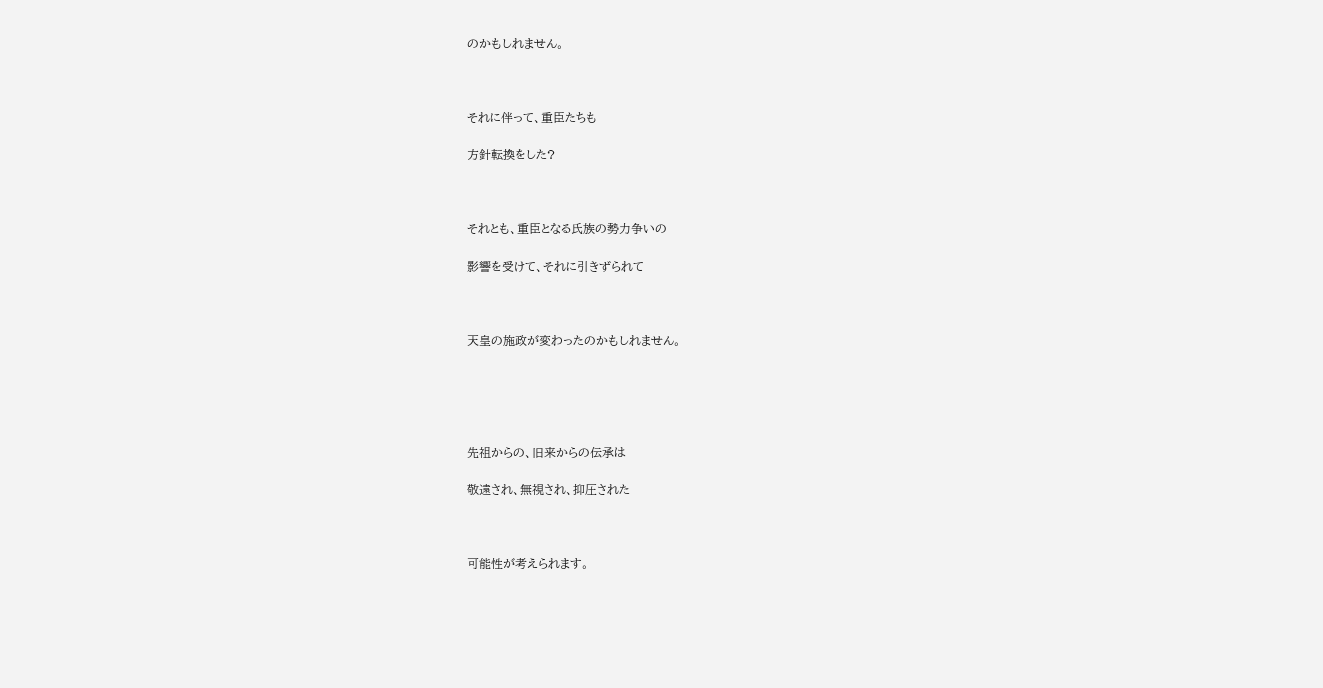のかもしれません。



それに伴って、重臣たちも

方針転換をした?



それとも、重臣となる氏族の勢力争いの

影響を受けて、それに引きずられて



天皇の施政が変わったのかもしれません。





先祖からの、旧来からの伝承は

敬遠され、無視され、抑圧された



可能性が考えられます。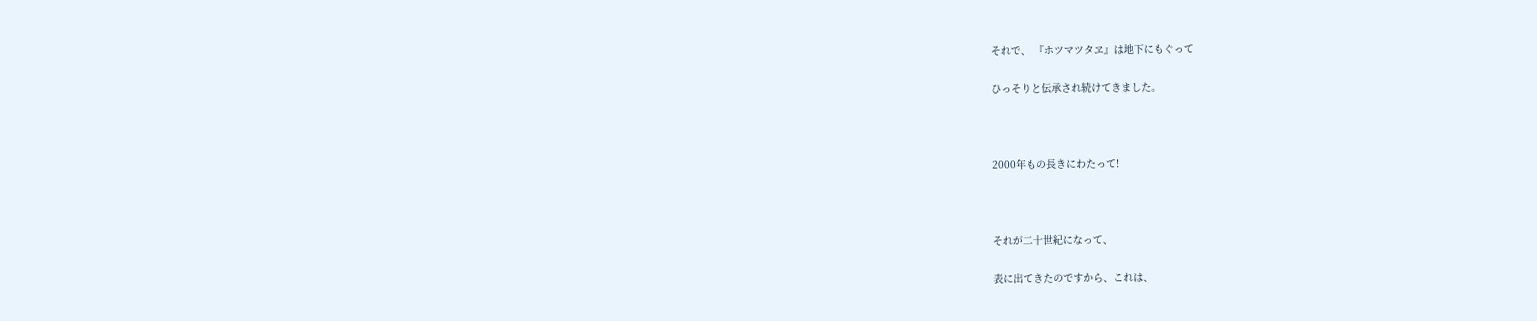それで、 『ホツマツタヱ』は地下にもぐって

ひっそりと伝承され続けてきました。



2000年もの長きにわたって!



それが二十世紀になって、

表に出てきたのですから、これは、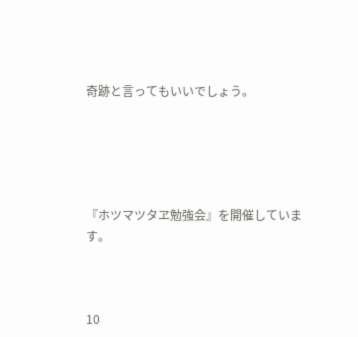奇跡と言ってもいいでしょう。





『ホツマツタヱ勉強会』を開催しています。



10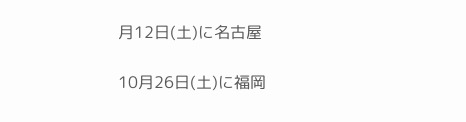月12日(土)に名古屋

10月26日(土)に福岡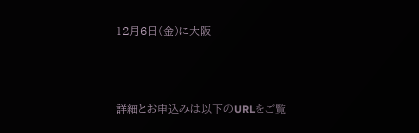12月6日(金)に大阪



詳細とお申込みは以下のURLをご覧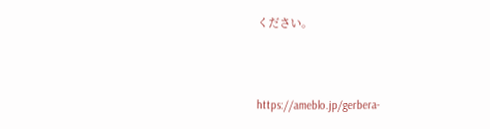ください。



https://ameblo.jp/gerbera-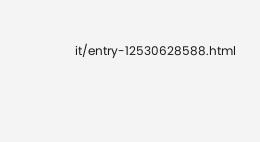it/entry-12530628588.html